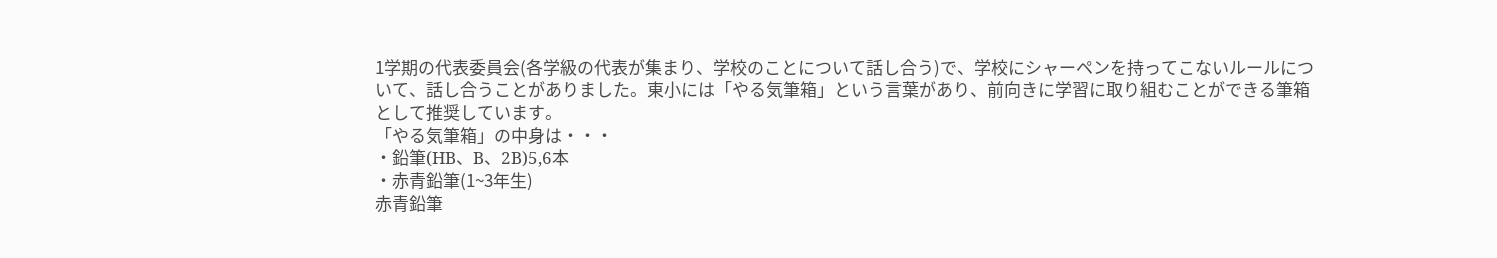1学期の代表委員会(各学級の代表が集まり、学校のことについて話し合う)で、学校にシャーペンを持ってこないルールについて、話し合うことがありました。東小には「やる気筆箱」という言葉があり、前向きに学習に取り組むことができる筆箱として推奨しています。
「やる気筆箱」の中身は・・・
・鉛筆(HB、B、2B)5,6本
・赤青鉛筆(1~3年生)
赤青鉛筆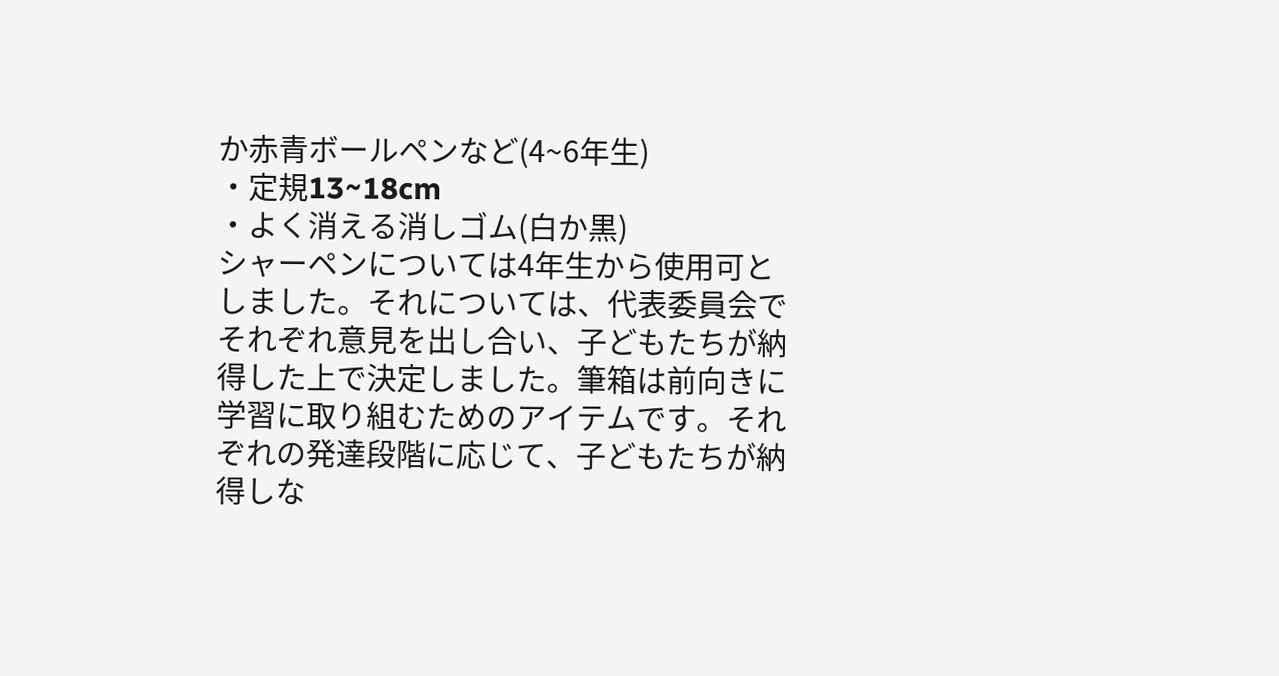か赤青ボールペンなど(4~6年生)
・定規13~18cm
・よく消える消しゴム(白か黒)
シャーペンについては4年生から使用可としました。それについては、代表委員会でそれぞれ意見を出し合い、子どもたちが納得した上で決定しました。筆箱は前向きに学習に取り組むためのアイテムです。それぞれの発達段階に応じて、子どもたちが納得しな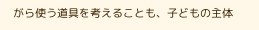がら使う道具を考えることも、子どもの主体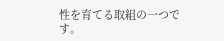性を育てる取組の一つです。